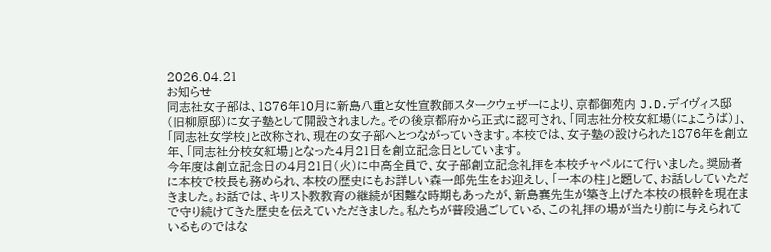2026.04.21
お知らせ
同志社女子部は、1876年10月に新島八重と女性宣教師スタークウェザーにより、京都御苑内 J.D.デイヴィス邸(旧柳原邸)に女子塾として開設されました。その後京都府から正式に認可され、「同志社分校女紅場(にょこうば)」、「同志社女学校」と改称され、現在の女子部へとつながっていきます。本校では、女子塾の設けられた1876年を創立年、「同志社分校女紅場」となった4月21日を創立記念日としています。
今年度は創立記念日の4月21日(火)に中高全員で、女子部創立記念礼拝を本校チャペルにて行いました。奨励者に本校で校長も務められ、本校の歴史にもお詳しい森一郎先生をお迎えし、「一本の柱」と題して、お話ししていただきました。お話では、キリスト教教育の継続が困難な時期もあったが、新島襄先生が築き上げた本校の根幹を現在まで守り続けてきた歴史を伝えていただきました。私たちが普段過ごしている、この礼拝の場が当たり前に与えられているものではな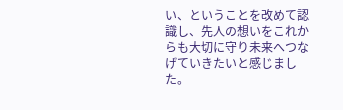い、ということを改めて認識し、先人の想いをこれからも大切に守り未来へつなげていきたいと感じました。